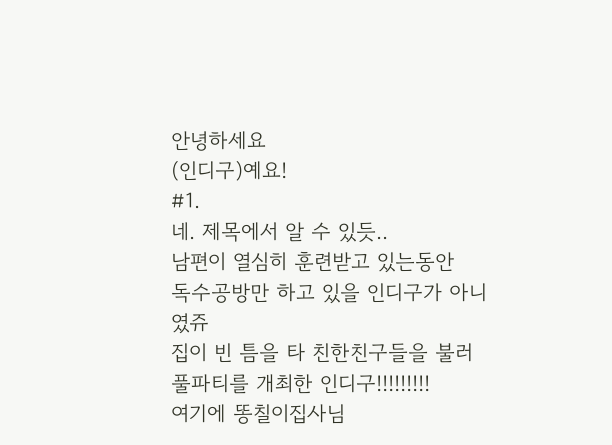안녕하세요
(인디구)예요!
#1.
네. 제목에서 알 수 있듯..
남편이 열심히 훈련받고 있는동안
독수공방만 하고 있을 인디구가 아니였쥬
집이 빈 틈을 타 친한친구들을 불러
풀파티를 개최한 인디구!!!!!!!!!
여기에 똥칠이집사님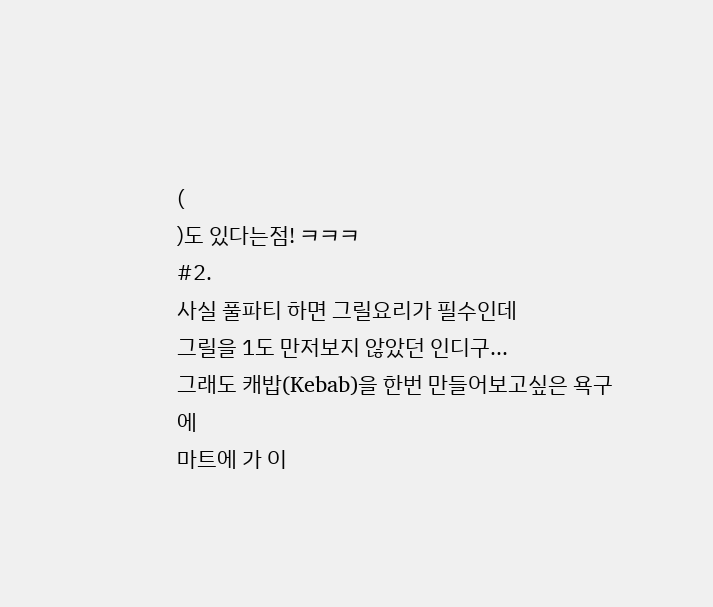(
)도 있다는점! ㅋㅋㅋ
#2.
사실 풀파티 하면 그릴요리가 필수인데
그릴을 1도 만저보지 않았던 인디구...
그래도 캐밥(Kebab)을 한번 만들어보고싶은 욕구에
마트에 가 이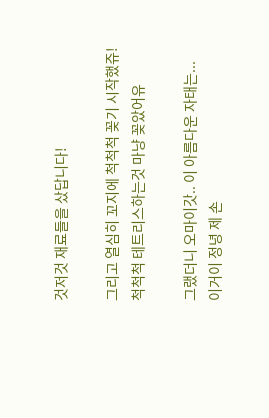것저것 재료들을 샀답니다!

그리고 열심히 꼬지에 척척척 꽂기 시작했쥬!
척척척 테트리스하는것 마냥 꽂았어유

그랬더니 오마이갓.. 이 아름다운 자태는...
이거이 정녕 제 손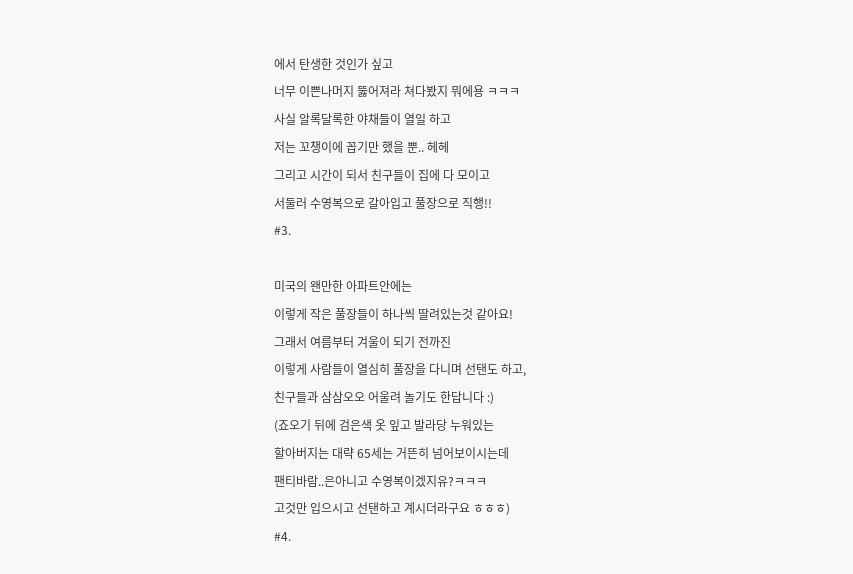에서 탄생한 것인가 싶고
너무 이쁜나머지 뚫어져라 쳐다봤지 뭐에용 ㅋㅋㅋ
사실 알록달록한 야채들이 열일 하고
저는 꼬챙이에 꼽기만 했을 뿐.. 헤헤
그리고 시간이 되서 친구들이 집에 다 모이고
서둘러 수영복으로 갈아입고 풀장으로 직행!!
#3.

미국의 왠만한 아파트안에는
이렇게 작은 풀장들이 하나씩 딸려있는것 같아요!
그래서 여름부터 겨울이 되기 전까진
이렇게 사람들이 열심히 풀장을 다니며 선탠도 하고,
친구들과 삼삼오오 어울려 놀기도 한답니다 :)
(죠오기 뒤에 검은색 옷 잎고 발라당 누워있는
할아버지는 대략 65세는 거뜬히 넘어보이시는데
팬티바람..은아니고 수영복이겠지유?ㅋㅋㅋ
고것만 입으시고 선탠하고 계시더라구요 ㅎㅎㅎ)
#4.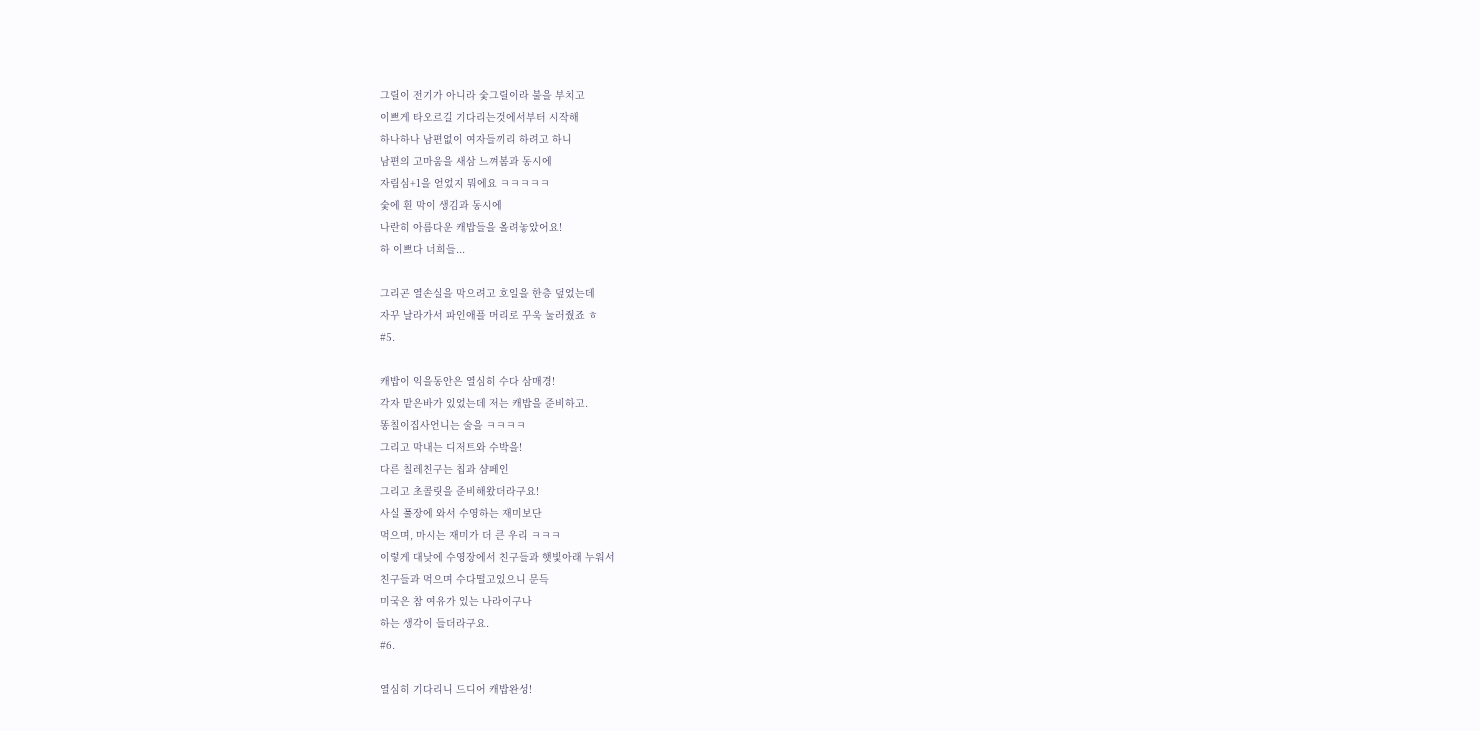그릴이 전기가 아니라 숯그릴이라 불을 부치고
이쁘게 타오르길 기다리는것에서부터 시작해
하나하나 남편없이 여자들끼리 하려고 하니
남편의 고마움을 새삼 느껴봄과 동시에
자림심+1을 얻었지 뭐에요 ㅋㅋㅋㅋㅋ
숯에 흰 막이 생김과 동시에
나란히 아름다운 캐밥들을 올려놓았어요!
하 이쁘다 너희들...

그리곤 열손실을 막으려고 호일을 한층 덮었는데
자꾸 날라가서 파인애플 머리로 꾸욱 눌러줬죠 ㅎ
#5.

캐밥이 익을동안은 열심히 수다 삼매경!
각자 맡은바가 있었는데 저는 캐밥을 준비하고.
똥칠이집사언니는 술을 ㅋㅋㅋㅋ
그리고 막내는 디저트와 수박을!
다른 칠레친구는 칩과 샴페인
그리고 초콜릿을 준비해왔더라구요!
사실 풀장에 와서 수영하는 재미보단
먹으며, 마시는 재미가 더 큰 우리 ㅋㅋㅋ
이렇게 대낮에 수영장에서 친구들과 햇빛아래 누워서
친구들과 먹으며 수다떨고있으니 문득
미국은 참 여유가 있는 나라이구나
하는 생각이 들더라구요.
#6.

열심히 기다리니 드디어 캐밥완성!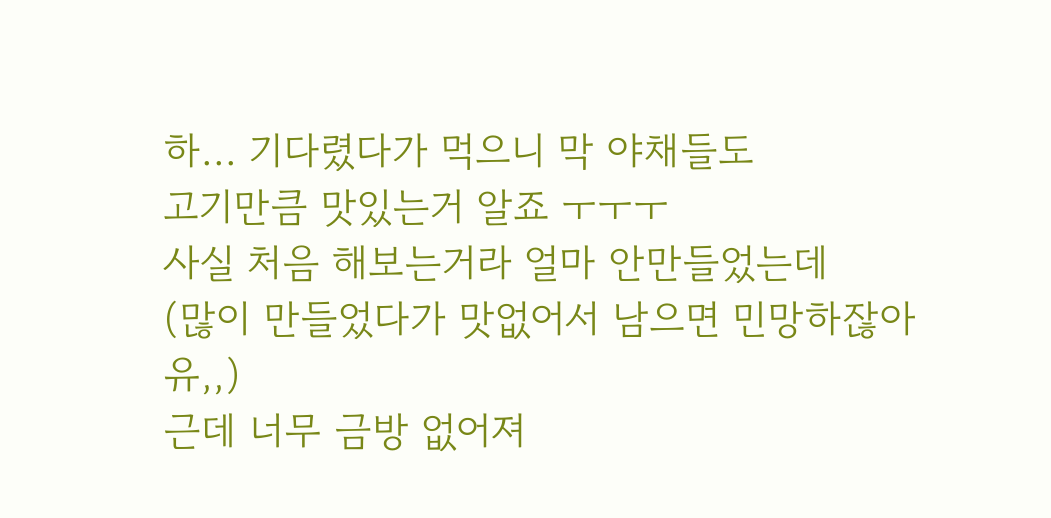하... 기다렸다가 먹으니 막 야채들도
고기만큼 맛있는거 알죠 ㅜㅜㅜ
사실 처음 해보는거라 얼마 안만들었는데
(많이 만들었다가 맛없어서 남으면 민망하잖아유,,)
근데 너무 금방 없어져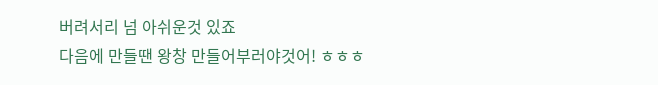버려서리 넘 아쉬운것 있죠
다음에 만들땐 왕창 만들어부러야것어! ㅎㅎㅎ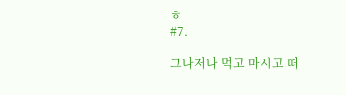ㅎ
#7.

그나저나 먹고 마시고 떠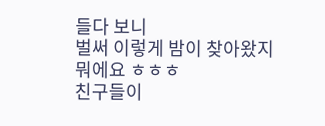들다 보니
벌써 이렇게 밤이 찾아왔지 뭐에요 ㅎㅎㅎ
친구들이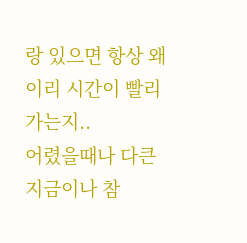랑 있으면 항상 왜이리 시간이 빨리가는지..
어렸을때나 다큰 지금이나 참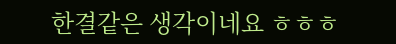한결같은 생각이네요 ㅎㅎㅎ